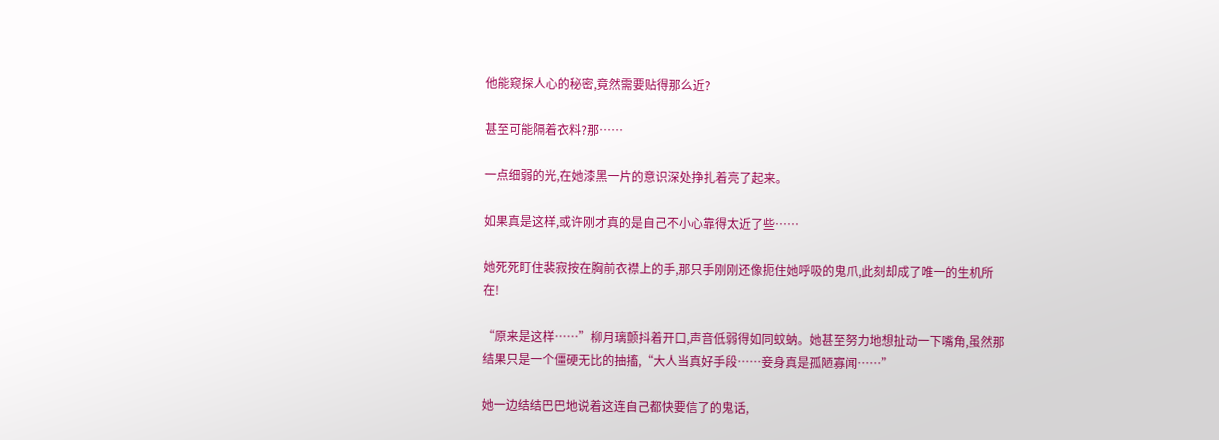他能窥探人心的秘密,竟然需要贴得那么近?

甚至可能隔着衣料?那……

一点细弱的光,在她漆黑一片的意识深处挣扎着亮了起来。

如果真是这样,或许刚才真的是自己不小心靠得太近了些……

她死死盯住裴寂按在胸前衣襟上的手,那只手刚刚还像扼住她呼吸的鬼爪,此刻却成了唯一的生机所在!

“原来是这样……”柳月璃颤抖着开口,声音低弱得如同蚊蚋。她甚至努力地想扯动一下嘴角,虽然那结果只是一个僵硬无比的抽搐,“大人当真好手段……妾身真是孤陋寡闻……”

她一边结结巴巴地说着这连自己都快要信了的鬼话,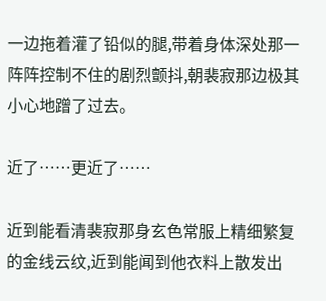一边拖着灌了铅似的腿,带着身体深处那一阵阵控制不住的剧烈颤抖,朝裴寂那边极其小心地蹭了过去。

近了……更近了……

近到能看清裴寂那身玄色常服上精细繁复的金线云纹,近到能闻到他衣料上散发出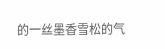的一丝墨香雪松的气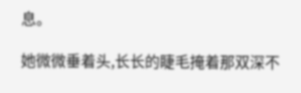息。

她微微垂着头,长长的睫毛掩着那双深不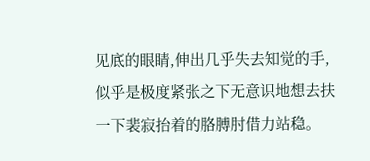见底的眼睛,伸出几乎失去知觉的手,似乎是极度紧张之下无意识地想去扶一下裴寂抬着的胳膊肘借力站稳。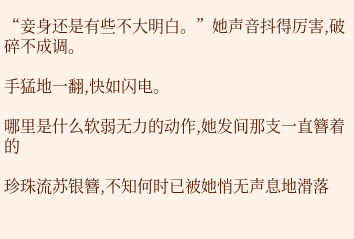“妾身还是有些不大明白。”她声音抖得厉害,破碎不成调。

手猛地一翻,快如闪电。

哪里是什么软弱无力的动作,她发间那支一直簪着的

珍珠流苏银簪,不知何时已被她悄无声息地滑落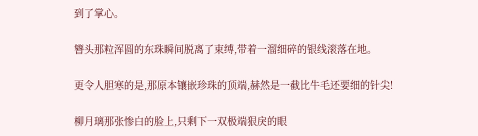到了掌心。

簪头那粒浑圆的东珠瞬间脱离了束缚,带着一溜细碎的银线滚落在地。

更令人胆寒的是,那原本镶嵌珍珠的顶端,赫然是一截比牛毛还要细的针尖!

柳月璃那张惨白的脸上,只剩下一双极端狠戾的眼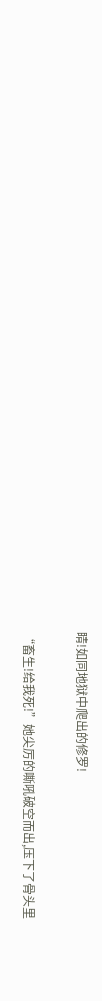睛!如同地狱中爬出的修罗!

“畜生!给我死!”她尖厉的嘶吼破空而出,压下了骨头里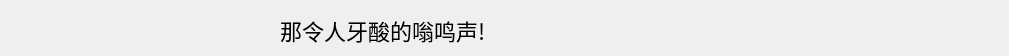那令人牙酸的嗡鸣声!